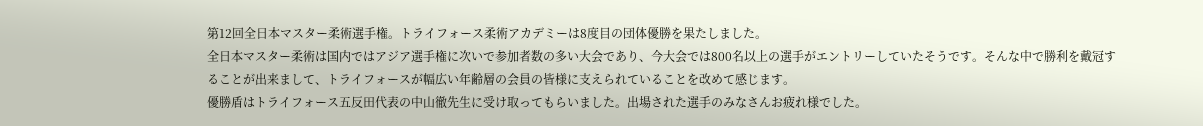第12回全日本マスター柔術選手権。トライフォース柔術アカデミーは8度目の団体優勝を果たしました。
全日本マスター柔術は国内ではアジア選手権に次いで参加者数の多い大会であり、今大会では800名以上の選手がエントリーしていたそうです。そんな中で勝利を戴冠することが出来まして、トライフォースが幅広い年齢層の会員の皆様に支えられていることを改めて感じます。
優勝盾はトライフォース五反田代表の中山徹先生に受け取ってもらいました。出場された選手のみなさんお疲れ様でした。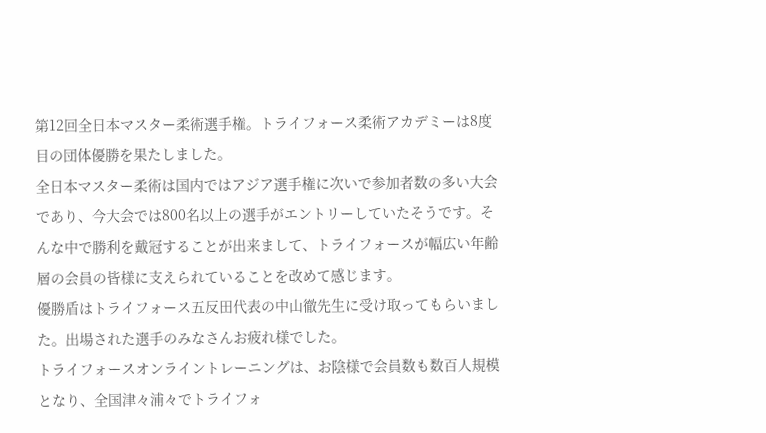第12回全日本マスター柔術選手権。トライフォース柔術アカデミーは8度目の団体優勝を果たしました。
全日本マスター柔術は国内ではアジア選手権に次いで参加者数の多い大会であり、今大会では800名以上の選手がエントリーしていたそうです。そんな中で勝利を戴冠することが出来まして、トライフォースが幅広い年齢層の会員の皆様に支えられていることを改めて感じます。
優勝盾はトライフォース五反田代表の中山徹先生に受け取ってもらいました。出場された選手のみなさんお疲れ様でした。
トライフォースオンライントレーニングは、お陰様で会員数も数百人規模となり、全国津々浦々でトライフォ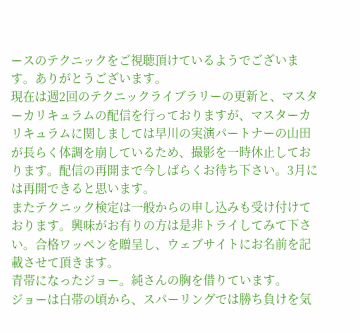ースのテクニックをご視聴頂けているようでございます。ありがとうございます。
現在は週2回のテクニックライブラリーの更新と、マスターカリキュラムの配信を行っておりますが、マスターカリキュラムに関しましては早川の実演パートナーの山田が長らく体調を崩しているため、撮影を一時休止しております。配信の再開まで今しばらくお待ち下さい。3月には再開できると思います。
またテクニック検定は一般からの申し込みも受け付けております。興味がお有りの方は是非トライしてみて下さい。合格ワッペンを贈呈し、ウェブサイトにお名前を記載させて頂きます。
青帯になったジョー。純さんの胸を借りています。
ジョーは白帯の頃から、スパーリングでは勝ち負けを気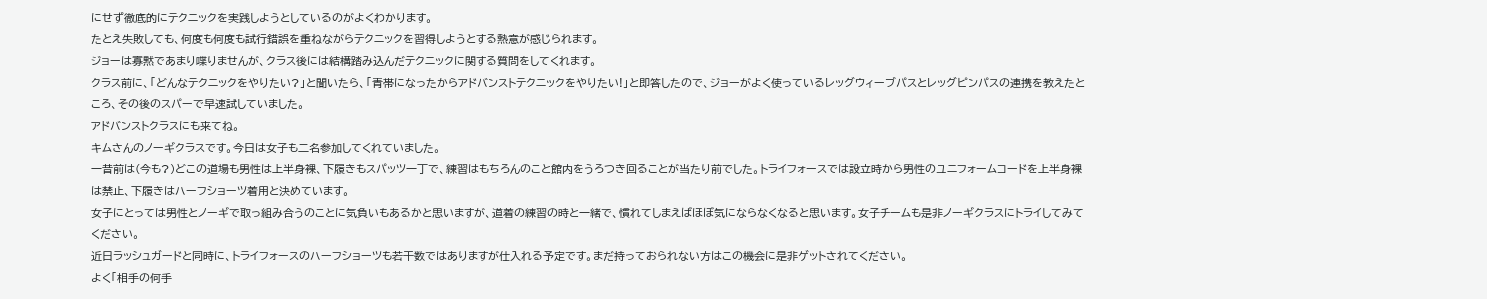にせず徹底的にテクニックを実践しようとしているのがよくわかります。
たとえ失敗しても、何度も何度も試行錯誤を重ねながらテクニックを習得しようとする熱意が感じられます。
ジョーは寡黙であまり喋りませんが、クラス後には結構踏み込んだテクニックに関する質問をしてくれます。
クラス前に、「どんなテクニックをやりたい?」と聞いたら、「青帯になったからアドバンストテクニックをやりたい!」と即答したので、ジョーがよく使っているレッグウィーブパスとレッグピンパスの連携を教えたところ、その後のスパーで早速試していました。
アドバンストクラスにも来てね。
キムさんのノーギクラスです。今日は女子も二名参加してくれていました。
一昔前は(今も?)どこの道場も男性は上半身裸、下履きもスパッツ一丁で、練習はもちろんのこと館内をうろつき回ることが当たり前でした。トライフォースでは設立時から男性のユニフォームコードを上半身裸は禁止、下履きはハーフショーツ着用と決めています。
女子にとっては男性とノーギで取っ組み合うのことに気負いもあるかと思いますが、道着の練習の時と一緒で、慣れてしまえばほぼ気にならなくなると思います。女子チームも是非ノーギクラスにトライしてみてください。
近日ラッシュガードと同時に、トライフォースのハーフショーツも若干数ではありますが仕入れる予定です。まだ持っておられない方はこの機会に是非ゲットされてください。
よく「相手の何手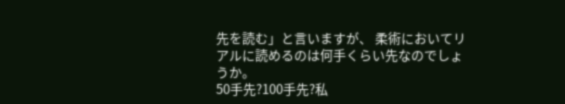先を読む」と言いますが、 柔術においてリアルに読めるのは何手くらい先なのでしょうか。
50手先?100手先?私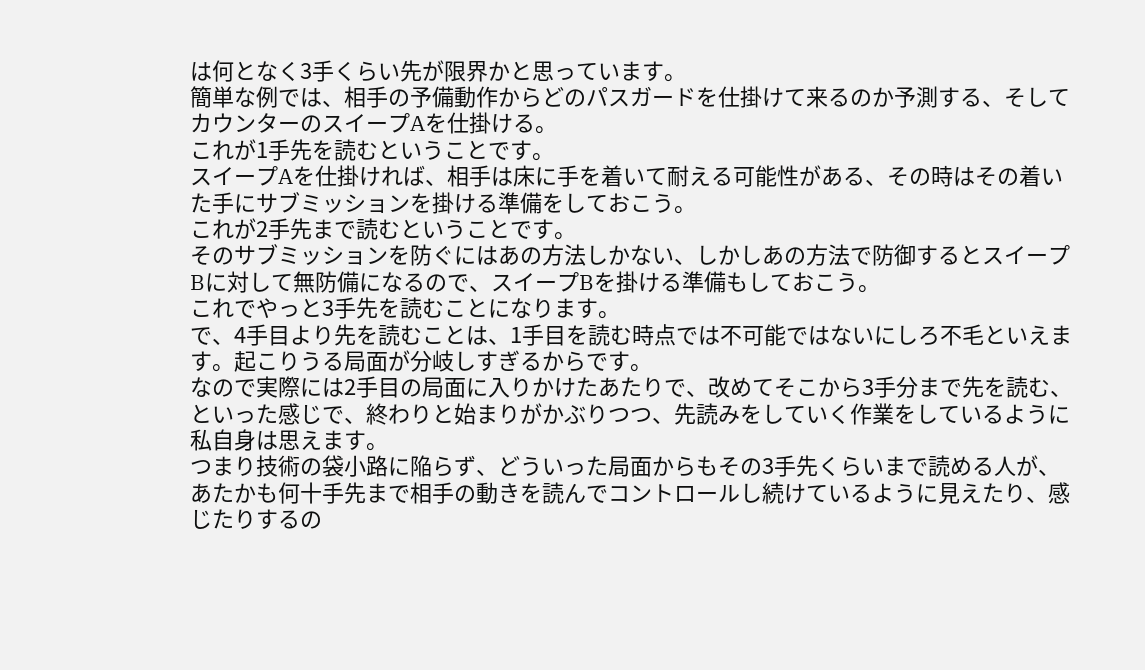は何となく3手くらい先が限界かと思っています。
簡単な例では、相手の予備動作からどのパスガードを仕掛けて来るのか予測する、そしてカウンターのスイープAを仕掛ける。
これが1手先を読むということです。
スイープAを仕掛ければ、相手は床に手を着いて耐える可能性がある、その時はその着いた手にサブミッションを掛ける準備をしておこう。
これが2手先まで読むということです。
そのサブミッションを防ぐにはあの方法しかない、しかしあの方法で防御するとスイープBに対して無防備になるので、スイープBを掛ける準備もしておこう。
これでやっと3手先を読むことになります。
で、4手目より先を読むことは、1手目を読む時点では不可能ではないにしろ不毛といえます。起こりうる局面が分岐しすぎるからです。
なので実際には2手目の局面に入りかけたあたりで、改めてそこから3手分まで先を読む、といった感じで、終わりと始まりがかぶりつつ、先読みをしていく作業をしているように私自身は思えます。
つまり技術の袋小路に陥らず、どういった局面からもその3手先くらいまで読める人が、あたかも何十手先まで相手の動きを読んでコントロールし続けているように見えたり、感じたりするの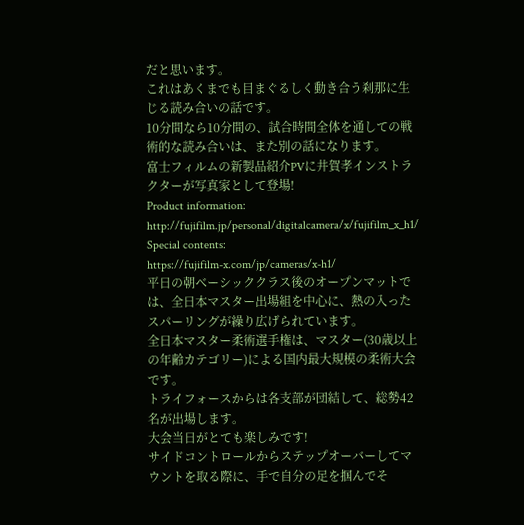だと思います。
これはあくまでも目まぐるしく動き合う刹那に生じる読み合いの話です。
10分間なら10分間の、試合時間全体を通しての戦術的な読み合いは、また別の話になります。
富士フィルムの新製品紹介PVに井賀孝インストラクターが写真家として登場!
Product information:
http://fujifilm.jp/personal/digitalcamera/x/fujifilm_x_h1/
Special contents:
https://fujifilm-x.com/jp/cameras/x-h1/
平日の朝ベーシッククラス後のオープンマットでは、全日本マスター出場組を中心に、熱の入ったスパーリングが繰り広げられています。
全日本マスター柔術選手権は、マスター(30歳以上の年齢カテゴリー)による国内最大規模の柔術大会です。
トライフォースからは各支部が団結して、総勢42名が出場します。
大会当日がとても楽しみです!
サイドコントロールからステップオーバーしてマウントを取る際に、手で自分の足を掴んでそ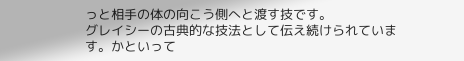っと相手の体の向こう側へと渡す技です。
グレイシーの古典的な技法として伝え続けられています。かといって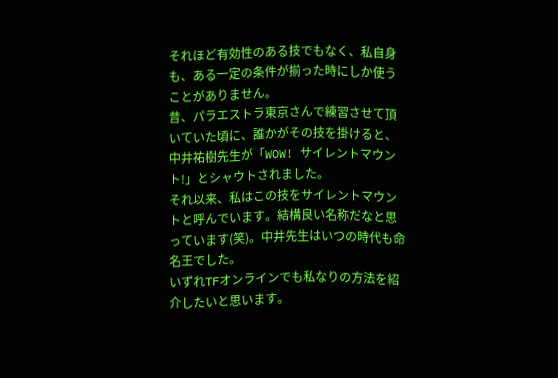それほど有効性のある技でもなく、私自身も、ある一定の条件が揃った時にしか使うことがありません。
昔、パラエストラ東京さんで練習させて頂いていた頃に、誰かがその技を掛けると、中井祐樹先生が「WOW! サイレントマウント!」とシャウトされました。
それ以来、私はこの技をサイレントマウントと呼んでいます。結構良い名称だなと思っています(笑)。中井先生はいつの時代も命名王でした。
いずれTFオンラインでも私なりの方法を紹介したいと思います。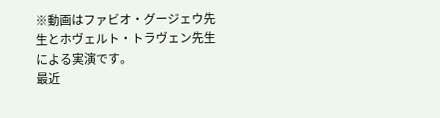※動画はファビオ・グージェウ先生とホヴェルト・トラヴェン先生による実演です。
最近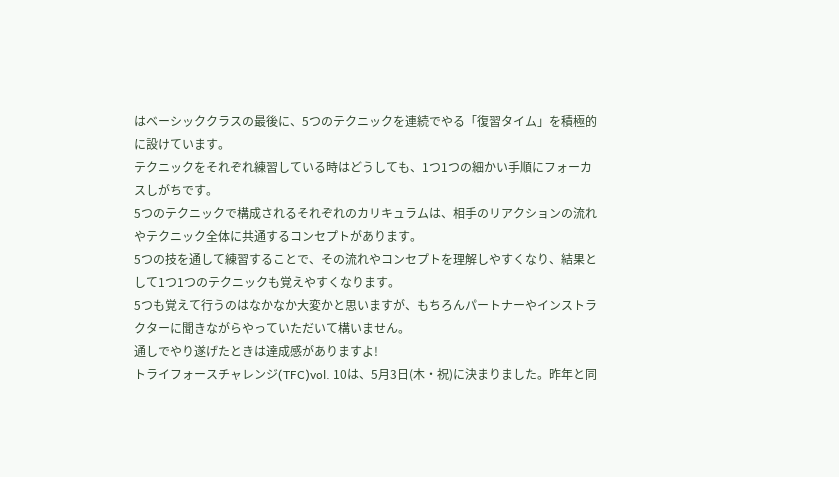はベーシッククラスの最後に、5つのテクニックを連続でやる「復習タイム」を積極的に設けています。
テクニックをそれぞれ練習している時はどうしても、1つ1つの細かい手順にフォーカスしがちです。
5つのテクニックで構成されるそれぞれのカリキュラムは、相手のリアクションの流れやテクニック全体に共通するコンセプトがあります。
5つの技を通して練習することで、その流れやコンセプトを理解しやすくなり、結果として1つ1つのテクニックも覚えやすくなります。
5つも覚えて行うのはなかなか大変かと思いますが、もちろんパートナーやインストラクターに聞きながらやっていただいて構いません。
通しでやり遂げたときは達成感がありますよ!
トライフォースチャレンジ(TFC)vol. 10は、5月3日(木・祝)に決まりました。昨年と同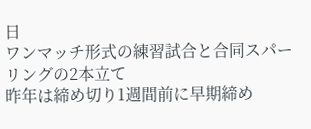日
ワンマッチ形式の練習試合と合同スパーリングの2本立て
昨年は締め切り1週間前に早期締め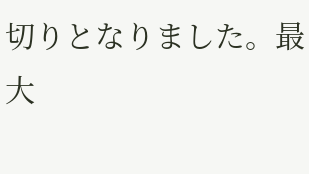切りとなりました。最大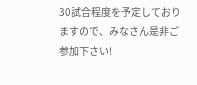30試合程度を予定しておりますので、みなさん是非ご参加下さい!